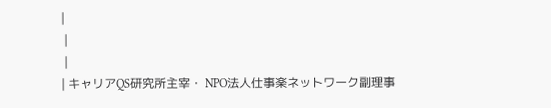|
 |
 |
| キャリアQS研究所主宰・ NPO法人仕事楽ネットワーク副理事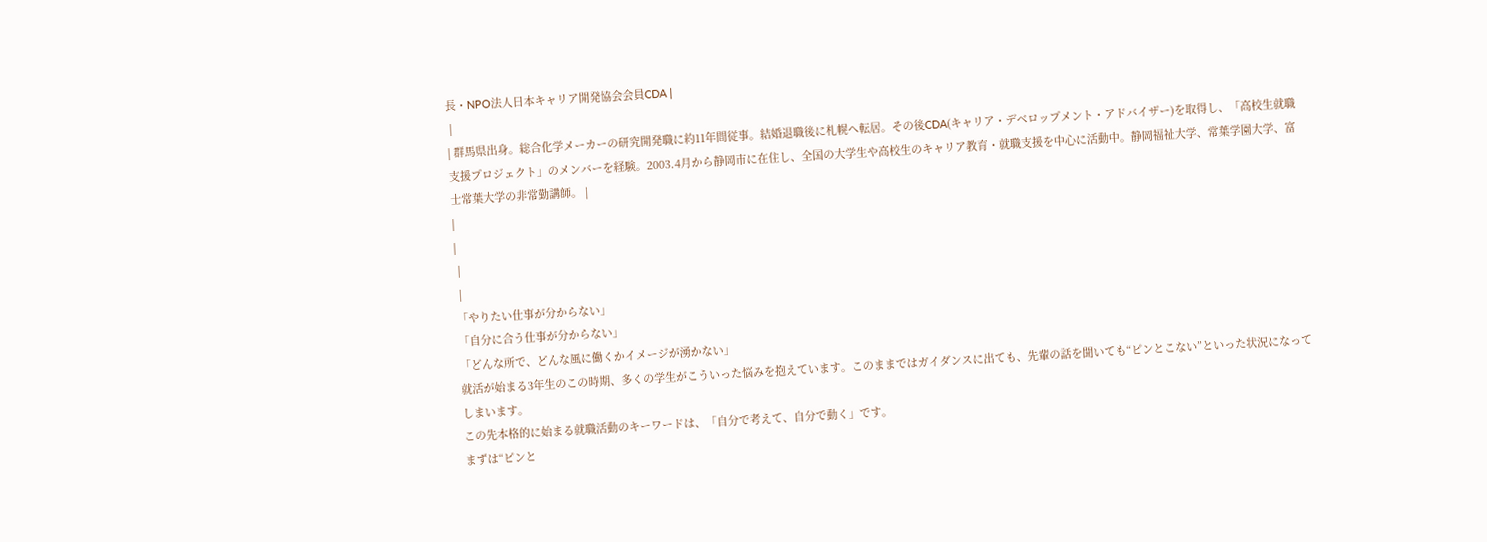長・NPO法人日本キャリア開発協会会員CDA |
 |
| 群馬県出身。総合化学メーカーの研究開発職に約11年間従事。結婚退職後に札幌へ転居。その後CDA(キャリア・デベロップメント・アドバイザー)を取得し、「高校生就職支援プロジェクト」のメンバーを経験。2003.4月から静岡市に在住し、全国の大学生や高校生のキャリア教育・就職支援を中心に活動中。静岡福祉大学、常葉学園大学、富士常葉大学の非常勤講師。 |
|
|
 |
 |
「やりたい仕事が分からない」
「自分に合う仕事が分からない」
「どんな所で、どんな風に働くかイメージが湧かない」
就活が始まる3年生のこの時期、多くの学生がこういった悩みを抱えています。このままではガイダンスに出ても、先輩の話を聞いても“ピンとこない”といった状況になってしまいます。
この先本格的に始まる就職活動のキーワードは、「自分で考えて、自分で動く」です。
まずは“ピンと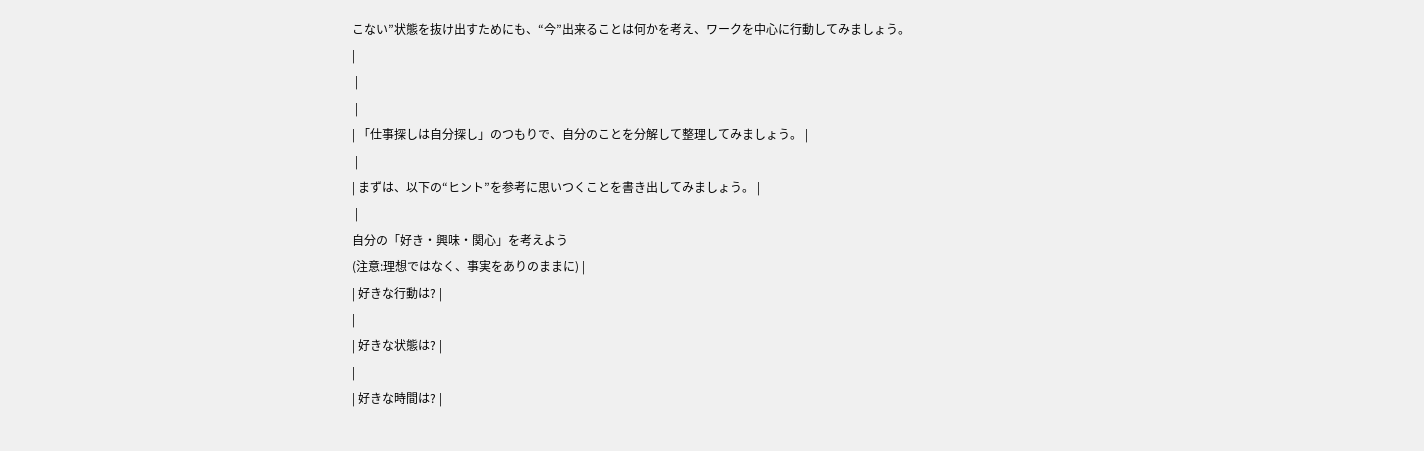こない”状態を抜け出すためにも、“今”出来ることは何かを考え、ワークを中心に行動してみましょう。
|
 |
 |
| 「仕事探しは自分探し」のつもりで、自分のことを分解して整理してみましょう。 |
 |
| まずは、以下の“ヒント”を参考に思いつくことを書き出してみましょう。 |
 |
自分の「好き・興味・関心」を考えよう
(注意:理想ではなく、事実をありのままに) |
| 好きな行動は? |
|
| 好きな状態は? |
|
| 好きな時間は? |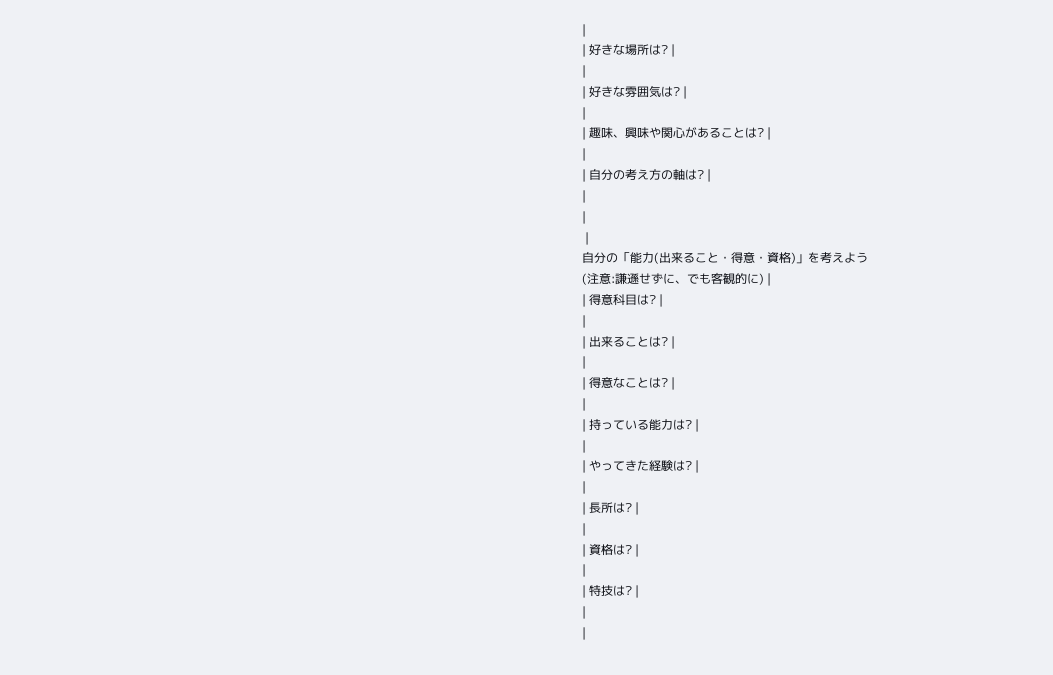|
| 好きな場所は? |
|
| 好きな雰囲気は? |
|
| 趣味、興味や関心があることは? |
|
| 自分の考え方の軸は? |
|
|
 |
自分の「能力(出来ること・得意・資格)」を考えよう
(注意:謙遜せずに、でも客観的に) |
| 得意科目は? |
|
| 出来ることは? |
|
| 得意なことは? |
|
| 持っている能力は? |
|
| やってきた経験は? |
|
| 長所は? |
|
| 資格は? |
|
| 特技は? |
|
|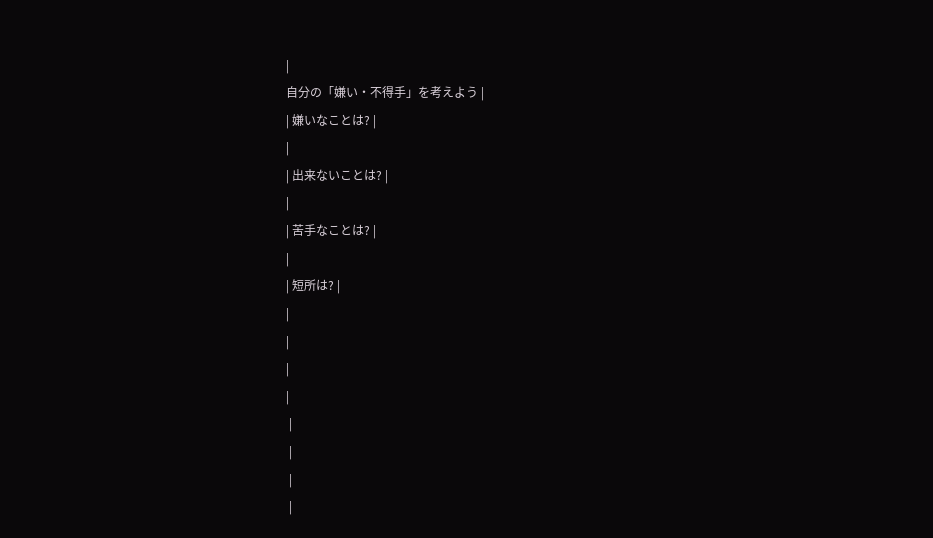|
自分の「嫌い・不得手」を考えよう |
| 嫌いなことは? |
|
| 出来ないことは? |
|
| 苦手なことは? |
|
| 短所は? |
|
|
|
|
 |
 |
 |
 |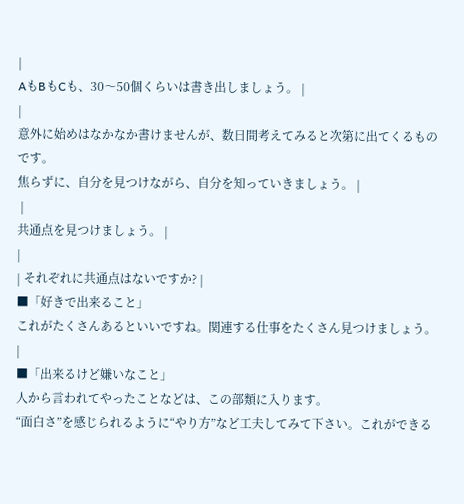|
AもBもCも、30〜50個くらいは書き出しましょう。 |
|
意外に始めはなかなか書けませんが、数日間考えてみると次第に出てくるものです。
焦らずに、自分を見つけながら、自分を知っていきましょう。 |
 |
共通点を見つけましょう。 |
|
| それぞれに共通点はないですか? |
■「好きで出来ること」
これがたくさんあるといいですね。関連する仕事をたくさん見つけましょう。 |
■「出来るけど嫌いなこと」
人から言われてやったことなどは、この部類に入ります。
“面白さ”を感じられるように“やり方”など工夫してみて下さい。これができる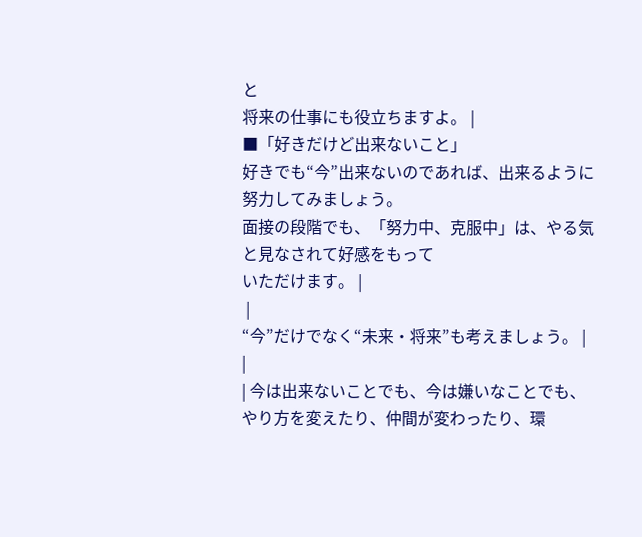と
将来の仕事にも役立ちますよ。 |
■「好きだけど出来ないこと」
好きでも“今”出来ないのであれば、出来るように努力してみましょう。
面接の段階でも、「努力中、克服中」は、やる気と見なされて好感をもって
いただけます。 |
 |
“今”だけでなく“未来・将来”も考えましょう。 |
|
| 今は出来ないことでも、今は嫌いなことでも、やり方を変えたり、仲間が変わったり、環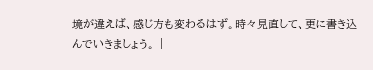境が違えば、感じ方も変わるはず。時々見直して、更に書き込んでいきましょう。 |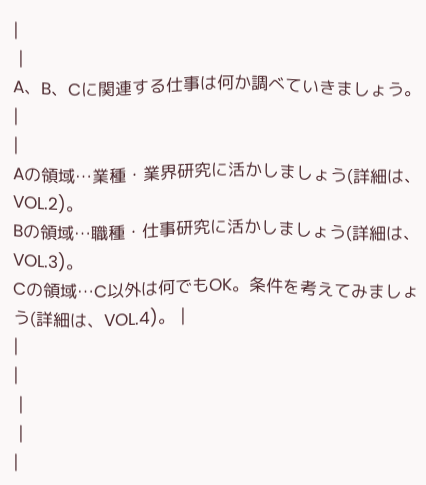|
 |
A、B、Cに関連する仕事は何か調べていきましょう。 |
|
Aの領域…業種・業界研究に活かしましょう(詳細は、VOL.2)。
Bの領域…職種・仕事研究に活かしましょう(詳細は、VOL.3)。
Cの領域…C以外は何でもOK。条件を考えてみましょう(詳細は、VOL.4)。 |
|
|
 |
 |
|